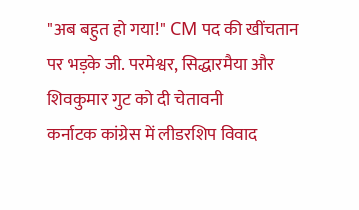"अब बहुत हो गया!" CM पद की खींचतान पर भड़के जी. परमेश्वर, सिद्धारमैया और शिवकुमार गुट को दी चेतावनी
कर्नाटक कांग्रेस में लीडरशिप विवाद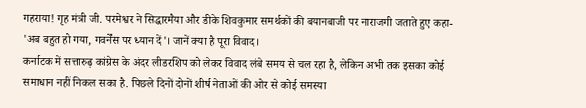गहराया! गृह मंत्री जी. परमेश्वर ने सिद्धारमैया और डीके शिवकुमार समर्थकों की बयानबाजी पर नाराजगी जताते हुए कहा- 'अब बहुत हो गया, गवर्नेंस पर ध्यान दें'। जानें क्या है पूरा विवाद।
कर्नाटक में सत्तारुढ़ कांग्रेस के अंदर लीडरशिप को लेकर विवाद लंबे समय से चल रहा है, लेकिन अभी तक इसका कोई समाधान नहीं निकल सका है. पिछले दिनों दोनों शीर्ष नेताओं की ओर से कोई समस्या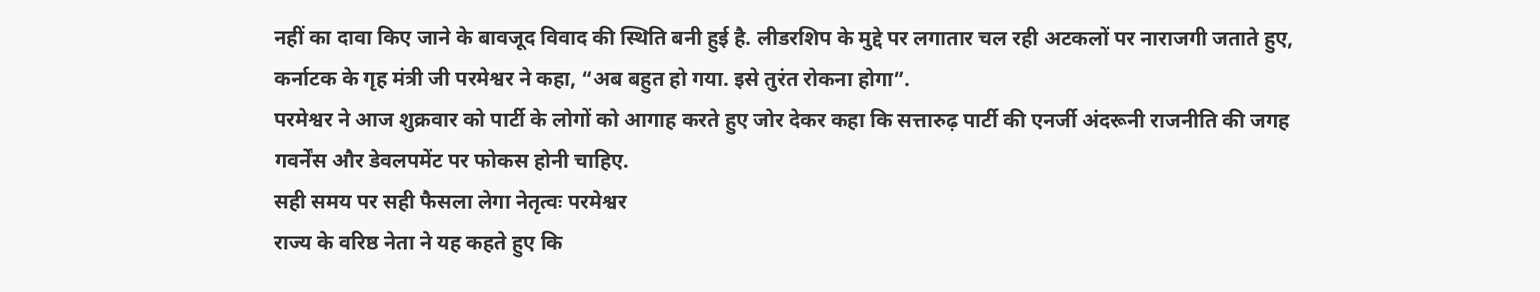नहीं का दावा किए जाने के बावजूद विवाद की स्थिति बनी हुई है. लीडरशिप के मुद्दे पर लगातार चल रही अटकलों पर नाराजगी जताते हुए, कर्नाटक के गृह मंत्री जी परमेश्वर ने कहा, “अब बहुत हो गया. इसे तुरंत रोकना होगा”.
परमेश्वर ने आज शुक्रवार को पार्टी के लोगों को आगाह करते हुए जोर देकर कहा कि सत्तारुढ़ पार्टी की एनर्जी अंदरूनी राजनीति की जगह गवर्नेंस और डेवलपमेंट पर फोकस होनी चाहिए.
सही समय पर सही फैसला लेगा नेतृत्वः परमेश्वर
राज्य के वरिष्ठ नेता ने यह कहते हुए कि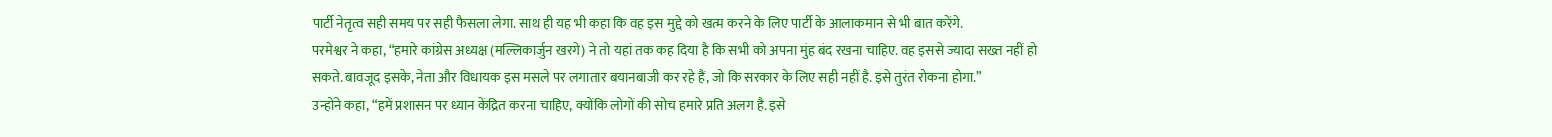पार्टी नेतृत्व सही समय पर सही फैसला लेगा. साथ ही यह भी कहा कि वह इस मुद्दे को खत्म करने के लिए पार्टी के आलाकमान से भी बात करेंगे.
परमेश्वर ने कहा, “हमारे कांग्रेस अध्यक्ष (मल्लिकार्जुन खरगे) ने तो यहां तक कह दिया है कि सभी को अपना मुंह बंद रखना चाहिए. वह इससे ज्यादा सख्त नहीं हो सकते. बावजूद इसके, नेता और विधायक इस मसले पर लगातार बयानबाजी कर रहे हैं, जो कि सरकार के लिए सही नहीं है. इसे तुरंत रोकना होगा.”
उन्होंने कहा, “हमें प्रशासन पर ध्यान केंद्रित करना चाहिए, क्योंकि लोगों की सोच हमारे प्रति अलग है. इसे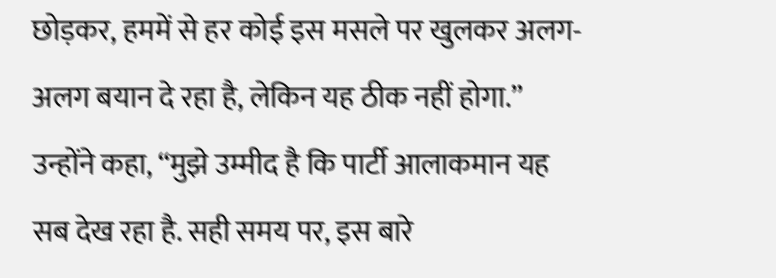छोड़कर, हममें से हर कोई इस मसले पर खुलकर अलग-अलग बयान दे रहा है, लेकिन यह ठीक नहीं होगा.” उन्होंने कहा, “मुझे उम्मीद है कि पार्टी आलाकमान यह सब देख रहा है. सही समय पर, इस बारे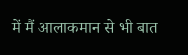में मैं आलाकमान से भी बात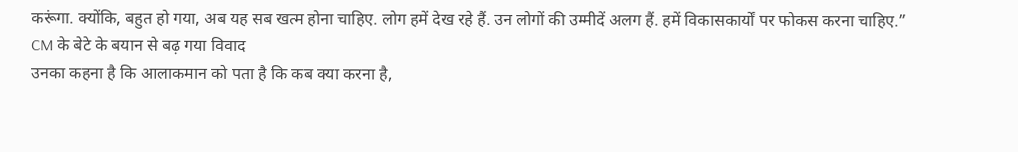करूंगा. क्योंकि, बहुत हो गया, अब यह सब खत्म होना चाहिए. लोग हमें देख रहे हैं. उन लोगों की उम्मीदें अलग हैं. हमें विकासकार्यों पर फोकस करना चाहिए.”
CM के बेटे के बयान से बढ़ गया विवाद
उनका कहना है कि आलाकमान को पता है कि कब क्या करना है,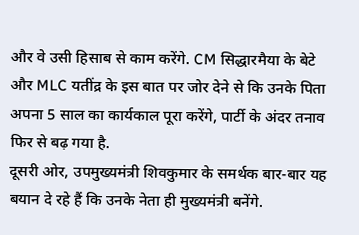और वे उसी हिसाब से काम करेंगे. CM सिद्धारमैया के बेटे और MLC यतींद्र के इस बात पर जोर देने से कि उनके पिता अपना 5 साल का कार्यकाल पूरा करेंगे, पार्टी के अंदर तनाव फिर से बढ़ गया है.
दूसरी ओर, उपमुख्यमंत्री शिवकुमार के समर्थक बार-बार यह बयान दे रहे हैं कि उनके नेता ही मुख्यमंत्री बनेंगे.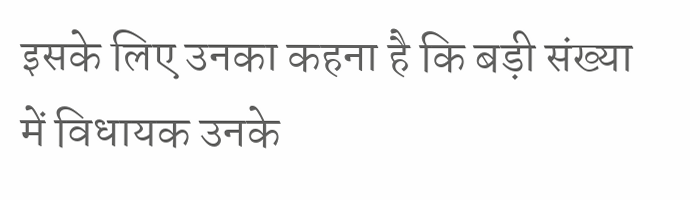इसके लिए उनका कहना है कि बड़ी संख्या में विधायक उनके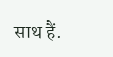साथ हैं.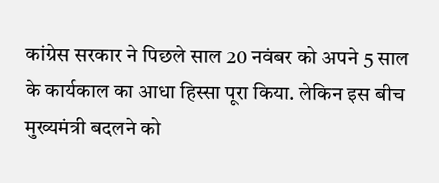कांग्रेस सरकार ने पिछले साल 20 नवंबर को अपने 5 साल के कार्यकाल का आधा हिस्सा पूरा किया. लेकिन इस बीच मुख्यमंत्री बदलने को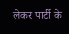लेकर पार्टी के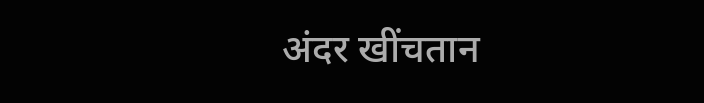अंदर खींचतान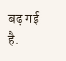बढ़ गई है.